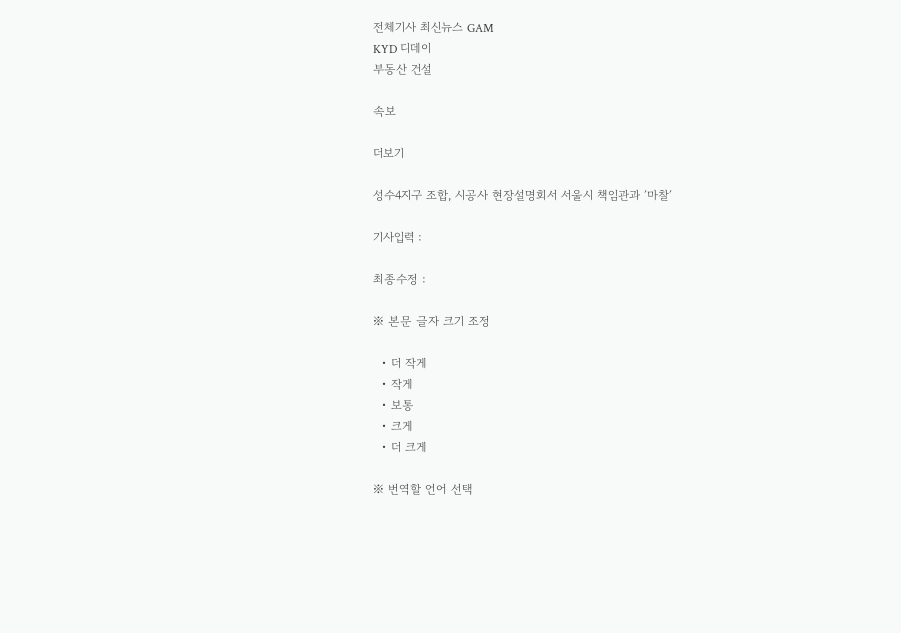전체기사 최신뉴스 GAM
KYD 디데이
부동산 건설

속보

더보기

성수4지구 조합, 시공사 현장설명회서 서울시 책임관과 ′마찰′

기사입력 :

최종수정 :

※ 본문 글자 크기 조정

  • 더 작게
  • 작게
  • 보통
  • 크게
  • 더 크게

※ 번역할 언어 선택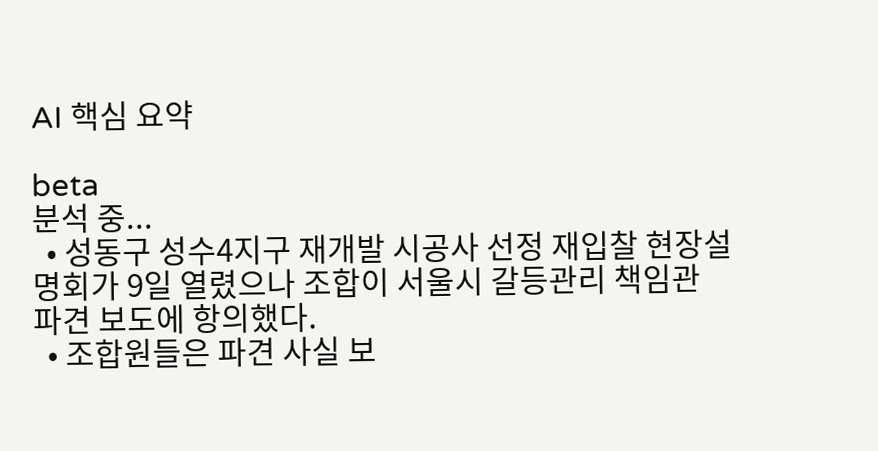AI 핵심 요약

beta
분석 중...
  • 성동구 성수4지구 재개발 시공사 선정 재입찰 현장설명회가 9일 열렸으나 조합이 서울시 갈등관리 책임관 파견 보도에 항의했다.
  • 조합원들은 파견 사실 보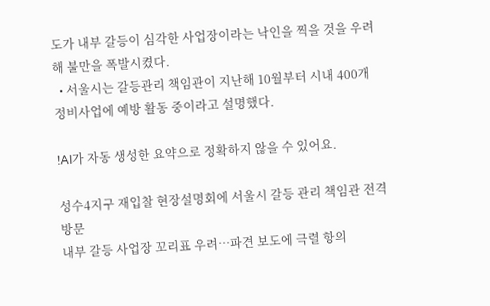도가 내부 갈등이 심각한 사업장이라는 낙인을 찍을 것을 우려해 불만을 폭발시켰다.
  • 서울시는 갈등관리 책임관이 지난해 10월부터 시내 400개 정비사업에 예방 활동 중이라고 설명했다.

!AI가 자동 생성한 요약으로 정확하지 않을 수 있어요.

성수4지구 재입찰 현장설명회에 서울시 갈등 관리 책임관 전격 방문
내부 갈등 사업장 꼬리표 우려…파견 보도에 극렬 항의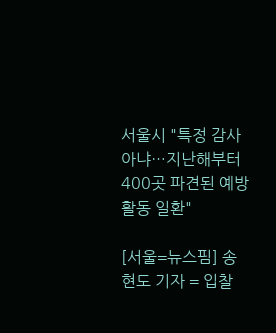서울시 "특정 감사 아냐…지난해부터 400곳 파견된 예방 활동 일환"

[서울=뉴스핌] 송현도 기자 = 입찰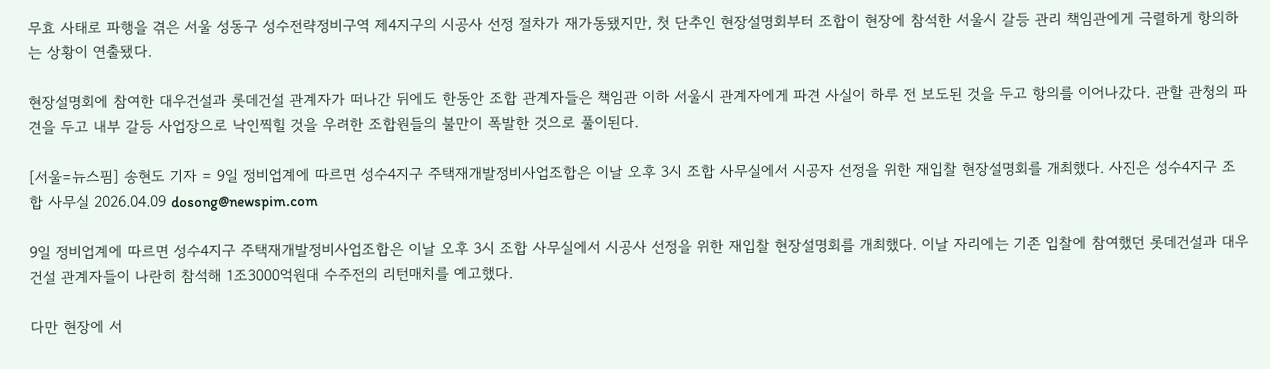무효 사태로 파행을 겪은 서울 성동구 성수전략정비구역 제4지구의 시공사 선정 절차가 재가동됐지만, 첫 단추인 현장설명회부터 조합이 현장에 참석한 서울시 갈등 관리 책임관에게 극렬하게 항의하는 상황이 연출됐다.

현장설명회에 참여한 대우건설과 롯데건설 관계자가 떠나간 뒤에도 한동안 조합 관계자들은 책임관 이하 서울시 관계자에게 파견 사실이 하루 전 보도된 것을 두고 항의를 이어나갔다. 관할 관청의 파견을 두고 내부 갈등 사업장으로 낙인찍힐 것을 우려한 조합원들의 불만이 폭발한 것으로 풀이된다.

[서울=뉴스핌] 송현도 기자 = 9일 정비업계에 따르면 성수4지구 주택재개발정비사업조합은 이날 오후 3시 조합 사무실에서 시공자 선정을 위한 재입찰 현장설명회를 개최했다. 사진은 성수4지구 조합 사무실 2026.04.09 dosong@newspim.com

9일 정비업계에 따르면 성수4지구 주택재개발정비사업조합은 이날 오후 3시 조합 사무실에서 시공사 선정을 위한 재입찰 현장설명회를 개최했다. 이날 자리에는 기존 입찰에 참여했던 롯데건설과 대우건설 관계자들이 나란히 참석해 1조3000억원대 수주전의 리턴매치를 예고했다.

다만 현장에 서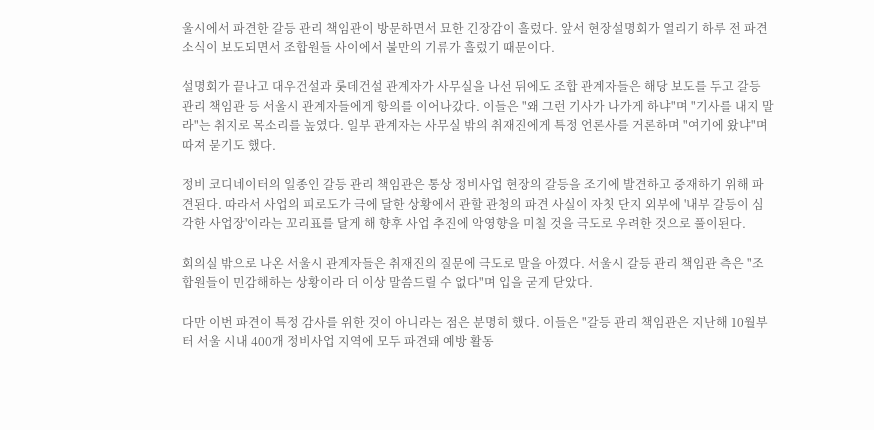울시에서 파견한 갈등 관리 책임관이 방문하면서 묘한 긴장감이 흘렀다. 앞서 현장설명회가 열리기 하루 전 파견 소식이 보도되면서 조합원들 사이에서 불만의 기류가 흘렀기 때문이다.

설명회가 끝나고 대우건설과 롯데건설 관계자가 사무실을 나선 뒤에도 조합 관계자들은 해당 보도를 두고 갈등 관리 책임관 등 서울시 관계자들에게 항의를 이어나갔다. 이들은 "왜 그런 기사가 나가게 하냐"며 "기사를 내지 말라"는 취지로 목소리를 높였다. 일부 관계자는 사무실 밖의 취재진에게 특정 언론사를 거론하며 "여기에 왔냐"며 따져 묻기도 했다.

정비 코디네이터의 일종인 갈등 관리 책임관은 통상 정비사업 현장의 갈등을 조기에 발견하고 중재하기 위해 파견된다. 따라서 사업의 피로도가 극에 달한 상황에서 관할 관청의 파견 사실이 자칫 단지 외부에 '내부 갈등이 심각한 사업장'이라는 꼬리표를 달게 해 향후 사업 추진에 악영향을 미칠 것을 극도로 우려한 것으로 풀이된다.

회의실 밖으로 나온 서울시 관계자들은 취재진의 질문에 극도로 말을 아꼈다. 서울시 갈등 관리 책임관 측은 "조합원들이 민감해하는 상황이라 더 이상 말씀드릴 수 없다"며 입을 굳게 닫았다.

다만 이번 파견이 특정 감사를 위한 것이 아니라는 점은 분명히 했다. 이들은 "갈등 관리 책임관은 지난해 10월부터 서울 시내 400개 정비사업 지역에 모두 파견돼 예방 활동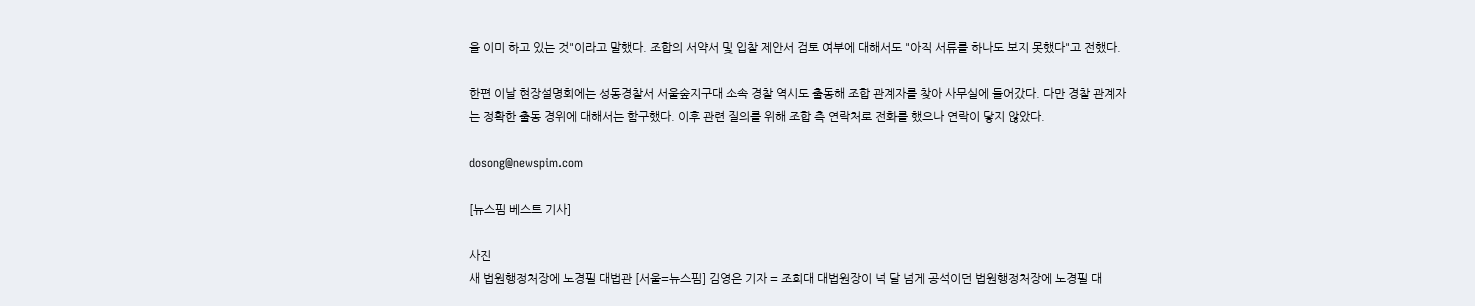을 이미 하고 있는 것"이라고 말했다. 조합의 서약서 및 입찰 제안서 검토 여부에 대해서도 "아직 서류를 하나도 보지 못했다"고 전했다.

한편 이날 현장설명회에는 성동경찰서 서울숲지구대 소속 경찰 역시도 출동해 조합 관계자를 찾아 사무실에 들어갔다. 다만 경찰 관계자는 정확한 출동 경위에 대해서는 함구했다. 이후 관련 질의를 위해 조합 측 연락처로 전화를 했으나 연락이 닿지 않았다.

dosong@newspim.com

[뉴스핌 베스트 기사]

사진
새 법원행정처장에 노경필 대법관 [서울=뉴스핌] 김영은 기자 = 조희대 대법원장이 넉 달 넘게 공석이던 법원행정처장에 노경필 대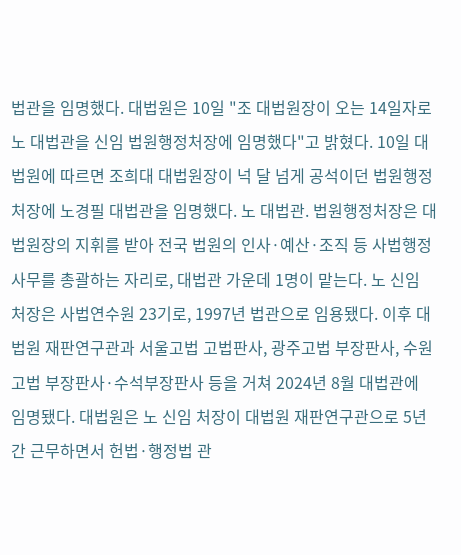법관을 임명했다. 대법원은 10일 "조 대법원장이 오는 14일자로 노 대법관을 신임 법원행정처장에 임명했다"고 밝혔다. 10일 대법원에 따르면 조희대 대법원장이 넉 달 넘게 공석이던 법원행정처장에 노경필 대법관을 임명했다. 노 대법관. 법원행정처장은 대법원장의 지휘를 받아 전국 법원의 인사·예산·조직 등 사법행정 사무를 총괄하는 자리로, 대법관 가운데 1명이 맡는다. 노 신임 처장은 사법연수원 23기로, 1997년 법관으로 임용됐다. 이후 대법원 재판연구관과 서울고법 고법판사, 광주고법 부장판사, 수원고법 부장판사·수석부장판사 등을 거쳐 2024년 8월 대법관에 임명됐다. 대법원은 노 신임 처장이 대법원 재판연구관으로 5년간 근무하면서 헌법·행정법 관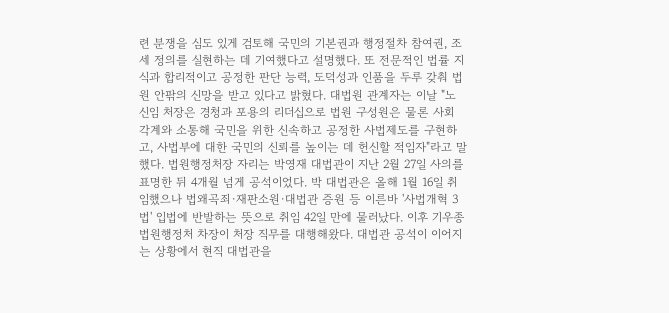련 분쟁을 심도 있게 검토해 국민의 기본권과 행정절차 참여권, 조세 정의를 실현하는 데 기여했다고 설명했다. 또 전문적인 법률 지식과 합리적이고 공정한 판단 능력, 도덕성과 인품을 두루 갖춰 법원 안팎의 신망을 받고 있다고 밝혔다. 대법원 관계자는 이날 "노 신임 처장은 경청과 포용의 리더십으로 법원 구성원은 물론 사회 각계와 소통해 국민을 위한 신속하고 공정한 사법제도를 구현하고, 사법부에 대한 국민의 신뢰를 높이는 데 헌신할 적임자"라고 말했다. 법원행정처장 자리는 박영재 대법관이 지난 2월 27일 사의를 표명한 뒤 4개월 넘게 공석이었다. 박 대법관은 올해 1월 16일 취임했으나 법왜곡죄·재판소원·대법관 증원 등 이른바 '사법개혁 3법' 입법에 반발하는 뜻으로 취임 42일 만에 물러났다. 이후 기우종 법원행정처 차장이 처장 직무를 대행해왔다. 대법관 공석이 이어지는 상황에서 현직 대법관을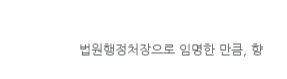법원행정처장으로 임명한 만큼, 향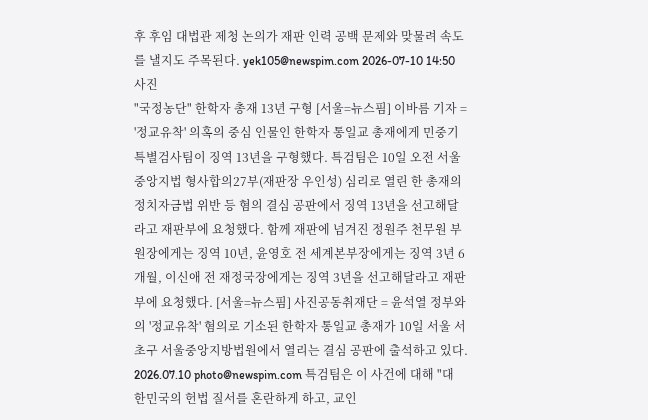후 후임 대법관 제청 논의가 재판 인력 공백 문제와 맞물려 속도를 낼지도 주목된다. yek105@newspim.com 2026-07-10 14:50
사진
"국정농단" 한학자 총재 13년 구형 [서울=뉴스핌] 이바름 기자 = '정교유착' 의혹의 중심 인물인 한학자 통일교 총재에게 민중기 특별검사팀이 징역 13년을 구형했다. 특검팀은 10일 오전 서울중앙지법 형사합의27부(재판장 우인성) 심리로 열린 한 총재의 정치자금법 위반 등 혐의 결심 공판에서 징역 13년을 선고해달라고 재판부에 요청했다. 함께 재판에 넘겨진 정원주 천무원 부원장에게는 징역 10년, 윤영호 전 세계본부장에게는 징역 3년 6개월, 이신애 전 재정국장에게는 징역 3년을 선고해달라고 재판부에 요청했다. [서울=뉴스핌] 사진공동취재단 = 윤석열 정부와의 '정교유착' 혐의로 기소된 한학자 통일교 총재가 10일 서울 서초구 서울중앙지방법원에서 열리는 결심 공판에 출석하고 있다. 2026.07.10 photo@newspim.com 특검팀은 이 사건에 대해 "대한민국의 헌법 질서를 혼란하게 하고, 교인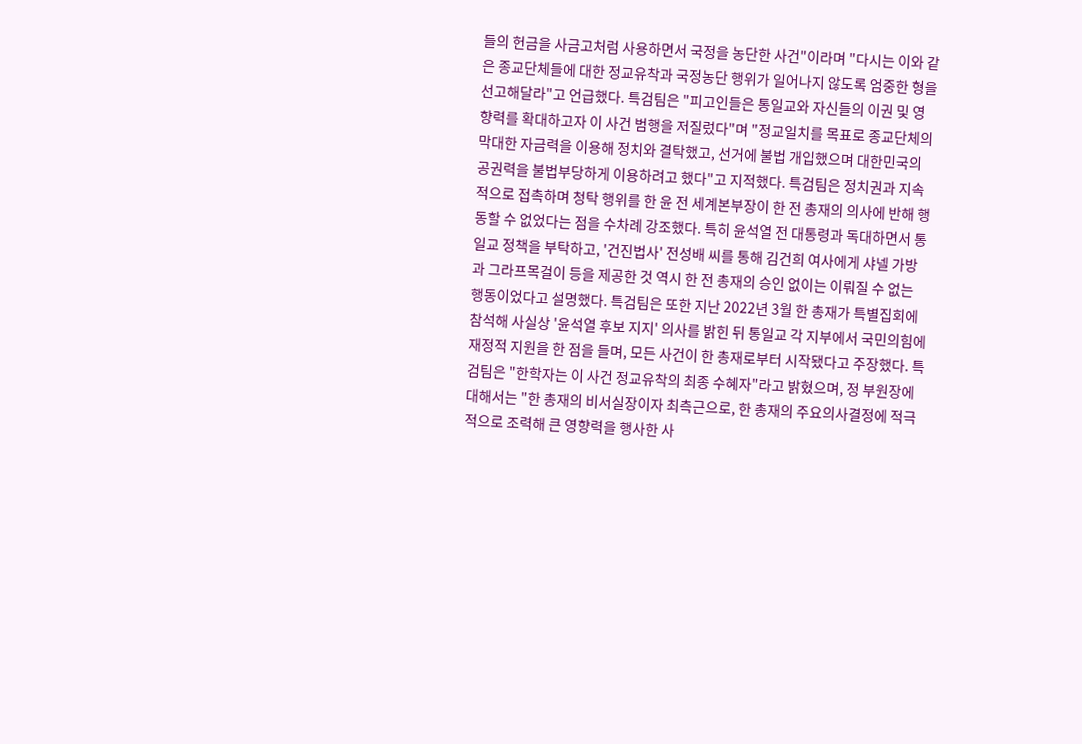들의 헌금을 사금고처럼 사용하면서 국정을 농단한 사건"이라며 "다시는 이와 같은 종교단체들에 대한 정교유착과 국정농단 행위가 일어나지 않도록 엄중한 형을 선고해달라"고 언급했다. 특검팀은 "피고인들은 통일교와 자신들의 이권 및 영향력를 확대하고자 이 사건 범행을 저질렀다"며 "정교일치를 목표로 종교단체의 막대한 자금력을 이용해 정치와 결탁했고, 선거에 불법 개입했으며 대한민국의 공권력을 불법부당하게 이용하려고 했다"고 지적했다. 특검팀은 정치권과 지속적으로 접촉하며 청탁 행위를 한 윤 전 세계본부장이 한 전 총재의 의사에 반해 행동할 수 없었다는 점을 수차례 강조했다. 특히 윤석열 전 대통령과 독대하면서 통일교 정책을 부탁하고, '건진법사' 전성배 씨를 통해 김건희 여사에게 샤넬 가방과 그라프목걸이 등을 제공한 것 역시 한 전 총재의 승인 없이는 이뤄질 수 없는 행동이었다고 설명했다. 특검팀은 또한 지난 2022년 3월 한 총재가 특별집회에 참석해 사실상 '윤석열 후보 지지' 의사를 밝힌 뒤 통일교 각 지부에서 국민의힘에 재정적 지원을 한 점을 들며, 모든 사건이 한 총재로부터 시작됐다고 주장했다. 특검팀은 "한학자는 이 사건 정교유착의 최종 수혜자"라고 밝혔으며, 정 부원장에 대해서는 "한 총재의 비서실장이자 최측근으로, 한 총재의 주요의사결정에 적극적으로 조력해 큰 영향력을 행사한 사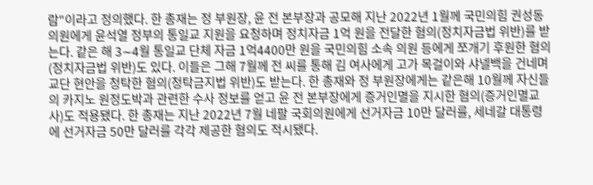람"이라고 정의했다. 한 총재는 정 부원장, 윤 전 본부장과 공모해 지난 2022년 1월께 국민의힘 권성동 의원에게 윤석열 정부의 통일교 지원을 요청하며 정치자금 1억 원을 전달한 혐의(정치자금법 위반)를 받는다. 같은 해 3∼4월 통일교 단체 자금 1억4400만 원을 국민의힘 소속 의원 등에게 쪼개기 후원한 혐의(정치자금법 위반)도 있다. 이들은 그해 7월께 전 씨를 통해 김 여사에게 고가 목걸이와 샤넬백을 건네며 교단 현안을 청탁한 혐의(청탁금지법 위반)도 받는다. 한 총재와 정 부원장에게는 같은해 10월께 자신들의 카지노 원정도박과 관련한 수사 정보를 얻고 윤 전 본부장에게 증거인멸을 지시한 혐의(증거인멸교사)도 적용됐다. 한 총재는 지난 2022년 7월 네팔 국회의원에게 선거자금 10만 달러를, 세네갈 대통령에 선거자금 50만 달러를 각각 제공한 혐의도 적시됐다.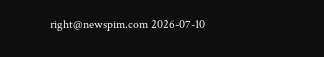right@newspim.com 2026-07-10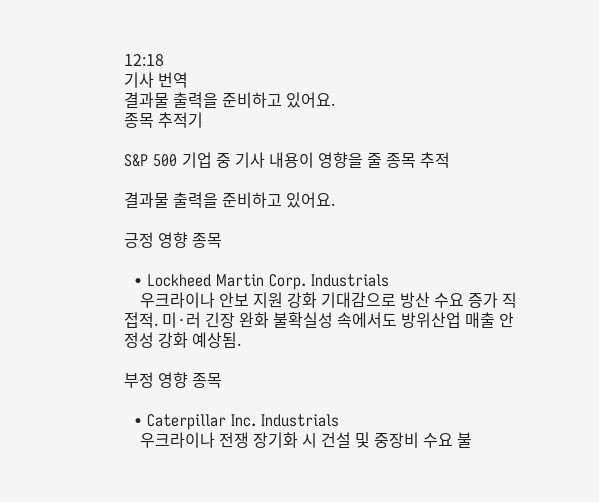12:18
기사 번역
결과물 출력을 준비하고 있어요.
종목 추적기

S&P 500 기업 중 기사 내용이 영향을 줄 종목 추적

결과물 출력을 준비하고 있어요.

긍정 영향 종목

  • Lockheed Martin Corp. Industrials
    우크라이나 안보 지원 강화 기대감으로 방산 수요 증가 직접적. 미·러 긴장 완화 불확실성 속에서도 방위산업 매출 안정성 강화 예상됨.

부정 영향 종목

  • Caterpillar Inc. Industrials
    우크라이나 전쟁 장기화 시 건설 및 중장비 수요 불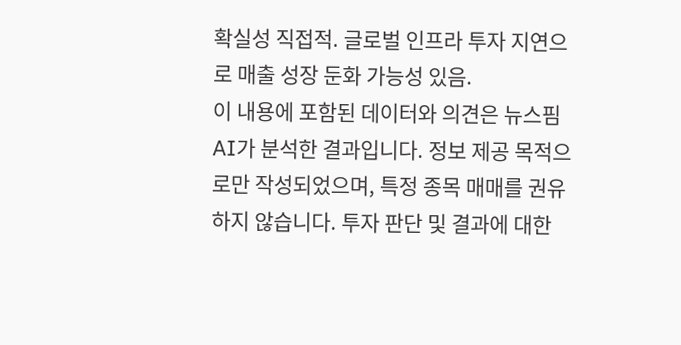확실성 직접적. 글로벌 인프라 투자 지연으로 매출 성장 둔화 가능성 있음.
이 내용에 포함된 데이터와 의견은 뉴스핌 AI가 분석한 결과입니다. 정보 제공 목적으로만 작성되었으며, 특정 종목 매매를 권유하지 않습니다. 투자 판단 및 결과에 대한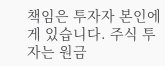책임은 투자자 본인에게 있습니다. 주식 투자는 원금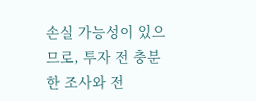손실 가능성이 있으므로, 투자 전 충분한 조사와 전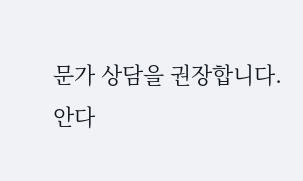문가 상담을 권장합니다.
안다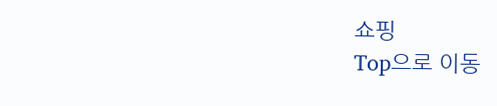쇼핑
Top으로 이동